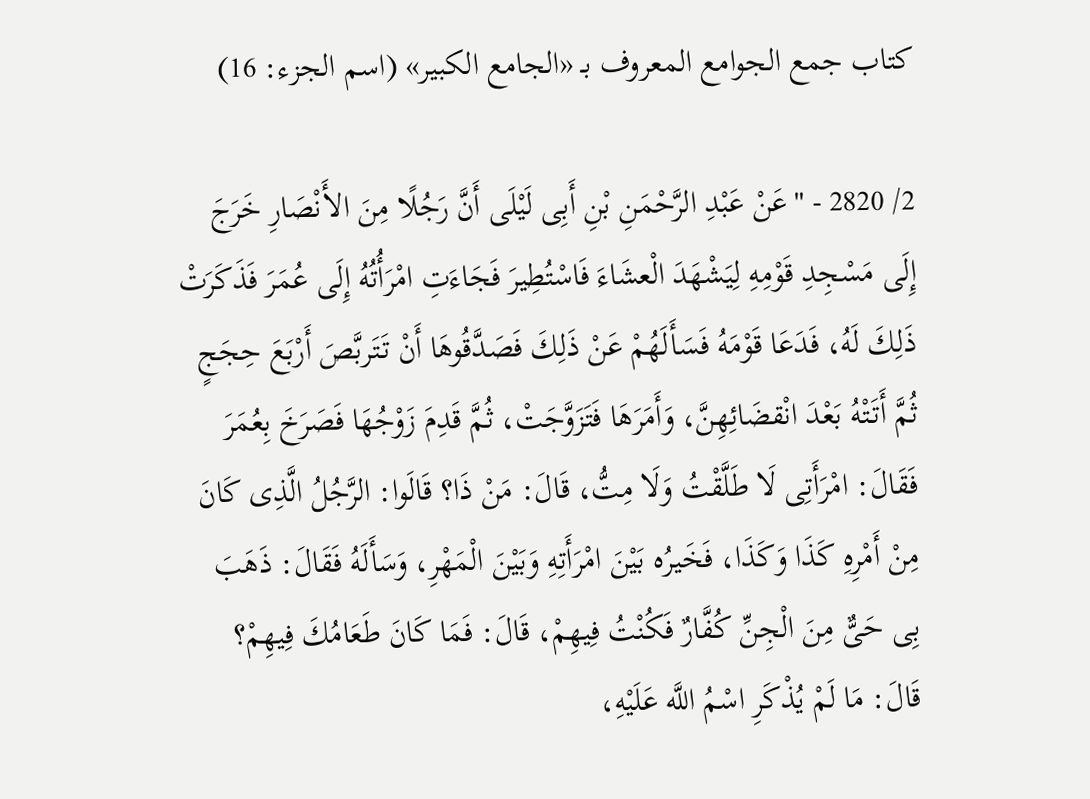كتاب جمع الجوامع المعروف بـ «الجامع الكبير» (اسم الجزء: 16)

2/ 2820 - "عَنْ عَبْدِ الرَّحْمَنِ بْنِ أَبِى لَيْلَى أَنَّ رَجُلًا مِنَ الأَنْصَارِ خَرَجَ إِلَى مَسْجِدِ قَوْمِهِ لِيَشْهَدَ الْعشَاءَ فَاسْتُطِيرَ فَجَاءَتِ امْرَأُتُهُ إِلَى عُمَرَ فَذَكَرَتْ ذَلِكَ لَهُ، فَدَعَا قَوْمَهُ فَسَأَلَهُمْ عَنْ ذَلِكَ فَصَدَّقُوهَا أَنْ تَتَربَّصَ أَرْبَعَ حِجَجٍ ثُمَّ أَتَتْهُ بَعْدَ انْقضَائِهِنَّ، وَأَمَرَهَا فَتَزَوَّجَتْ، ثُمَّ قَدِمَ زَوْجُهَا فَصَرَخَ بِعُمَرَ فَقَالَ: امْرَأَتِى لَا طَلَّقْتُ وَلَا مِتُّ، قَالَ: مَنْ ذَا؟ قَالَوا: الرَّجُلُ الَّذِى كَانَ مِنْ أَمْرِهِ كَذَا وَكَذَا، فَخَيرُه بَيْنَ امْرَأَتِهِ وَبَيْنَ الْمَهْرِ، وَسَأَلَهُ فَقَالَ: ذَهَبَ بِى حَىٌّ مِنَ الْجِنِّ كُفَّارٌ فَكُنْتُ فِيهِمْ، قَالَ: فَمَا كَانَ طَعَامُكَ فِيهِمْ؟ قَالَ: مَا لَمْ يُذْكَرِ اسْمُ اللَّه عَلَيْهِ،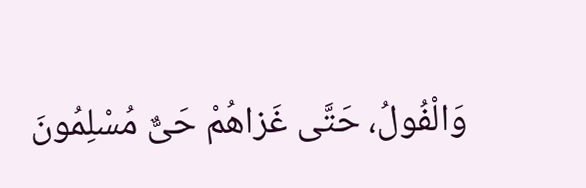وَالْفُولُ، حَتَّى غَزاهُمْ حَىٌّ مُسْلِمُونَ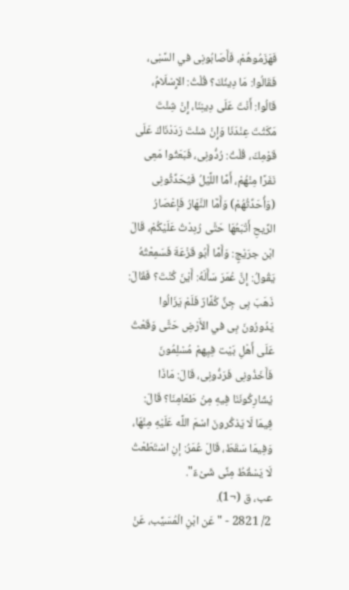فَهَزَمُوهُمْ، فَأَصَابُونِى في السَّبْى، فَقَالُوا: مَا دِينُكَ؟ قُلْتُ: الإِسْلَامُ، قَالُوا: أَنْتَ عَلَى دِينِنَا، إِنْ شِئْتَ مَكَثْتَ عِنْدَنَا وَإِنْ شئْتَ رَدَدْنَاكَ عَلَى قَوْمِكَ، قُلْتُ: رُدُّونِى، فَبَعَثُوا مَعِى نَفَرًا مِنْهُمْ، أَمَّا اللَّيْلُ فَيُحَدِّثُونِى (وَأُحَدِّثُهُمْ) وَأَمَّا النَّهَارُ فَإعْصَارُ الرِّيحِ أَتْبَعُهَا حَتَّى رُدِدْتُ عَلَيْكُمْ، قَالَ ابْن جرَيْجٍ: وَأَمَّا أَبُو قَزْعَةَ فَسَمِعْتُهُ يَقُولُ: إِنَّ عُمَرَ سَأَلَهُ: أَيْنَ كُنْتَ؟ فَقَالَ: ذَهَبَ بِى جِنٌّ كُفَّارٌ فَلَمْ يَزَالُوا يَدُورُونَ بِى في الأَرْضِ حَتَّى وَقَعْتُ عَلَى أَهْلِ بَيْت فِيِهمْ مُسْلِمُونَ فَأَخَذُونِى فَرَدُّونِى، قَالَ: مَاذَا يُشَارِكُونَنَا فِيهِ مِنْ طَعَامِنَا؟ قَالَ: فِيمَا لَا يَذكُرونَ اسْمَ اللَّه عَلَيْهِ مِنْهَا، وَفِيمَا سَقَطَ، قَالَ عُمَرُ: إنِ اسْتَطَعْتُ لَا يَسْقُطُ مِنِّى شَىْءٌ".
عب، ق (¬1).
2/ 2821 - "عَن ابْنِ الْمُسَيَّب، عَنْ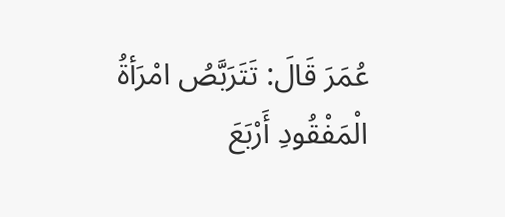عُمَرَ قَالَ: تَتَرَبَّصُ امْرَأةُ الْمَفْقُودِ أَرْبَعَ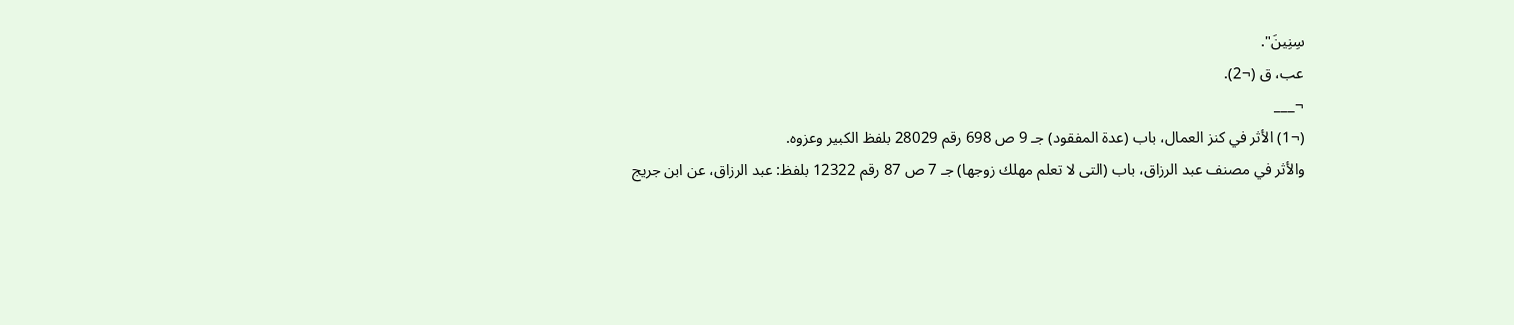سِنِينَ".
عب، ق (¬2).
¬___
(¬1) الأثر في كنز العمال، باب (عدة المفقود) جـ 9 ص 698 رقم 28029 بلفظ الكبير وعزوه.
والأثر في مصنف عبد الرزاق، باب (التى لا تعلم مهلك زوجها) جـ 7 ص 87 رقم 12322 بلفظ: عبد الرزاق، عن ابن جريج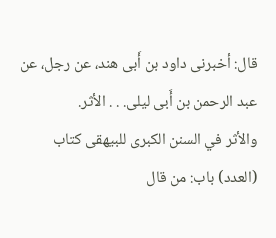قال: أخبرنى داود بن أَبى هند، عن رجل، عن عبد الرحمن بن أَبى ليلى. . . الأثر.
والأثر في السنن الكبرى للبيهقى كتاب (العدد) باب: من قال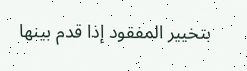بتخيير المفقود إذا قدم بينها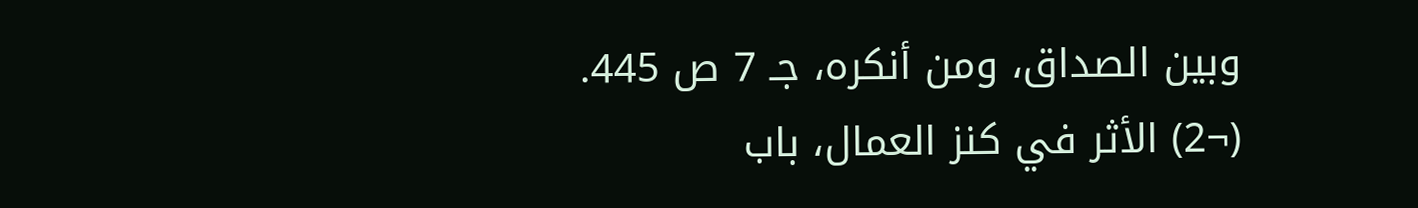وبين الصداق، ومن أنكره، جـ 7 ص 445.
(¬2) الأثر في كنز العمال، باب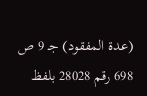(عدة المفقود) جـ 9 ص 698 رقم 28028 بلفظ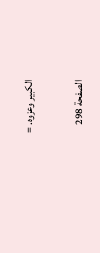الكبير وعزوه. =

الصفحة 298